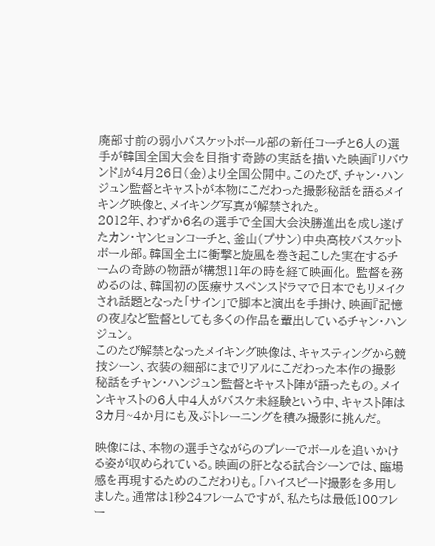廃部寸前の弱小バスケットボール部の新任コーチと6人の選手が韓国全国大会を目指す奇跡の実話を描いた映画『リバウンド』が4月26日(金)より全国公開中。このたび、チャン・ハンジュン監督とキャストが本物にこだわった撮影秘話を語るメイキング映像と、メイキング写真が解禁された。
2012年、わずか6名の選手で全国大会決勝進出を成し遂げたカン・ヤンヒョンコーチと、釜山(プサン)中央高校バスケットボール部。韓国全土に衝撃と旋風を巻き起こした実在するチームの奇跡の物語が構想11年の時を経て映画化。 監督を務めるのは、韓国初の医療サスペンスドラマで日本でもリメイクされ話題となった「サイン」で脚本と演出を手掛け、映画『記憶の夜』など監督としても多くの作品を輩出しているチャン・ハンジュン。
このたび解禁となったメイキング映像は、キャスティングから競技シーン、衣装の細部にまでリアルにこだわった本作の撮影秘話をチャン・ハンジュン監督とキャスト陣が語ったもの。メインキャストの6人中4人がバスケ未経験という中、キャスト陣は3カ月~4か月にも及ぶトレーニングを積み撮影に挑んだ。

映像には、本物の選手さながらのプレーでボールを追いかける姿が収められている。映画の肝となる試合シーンでは、臨場感を再現するためのこだわりも。「ハイスピード撮影を多用しました。通常は1秒24フレームですが、私たちは最低100フレー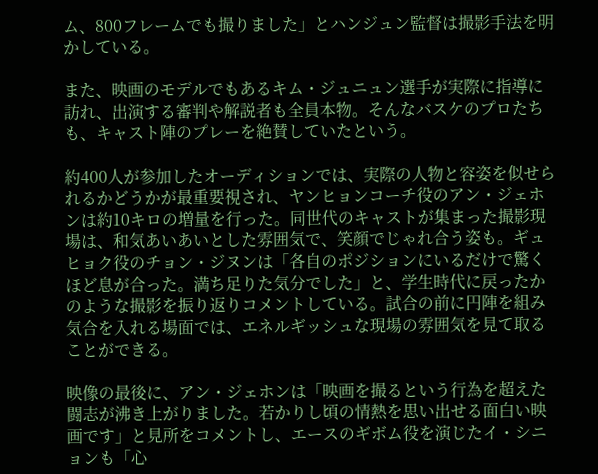ム、800フレームでも撮りました」とハンジュン監督は撮影手法を明かしている。

また、映画のモデルでもあるキム・ジュニュン選手が実際に指導に訪れ、出演する審判や解説者も全員本物。そんなバスケのプロたちも、キャスト陣のプレーを絶賛していたという。

約400人が参加したオーディションでは、実際の人物と容姿を似せられるかどうかが最重要視され、ヤンヒョンコーチ役のアン・ジェホンは約10キロの増量を行った。同世代のキャストが集まった撮影現場は、和気あいあいとした雰囲気で、笑顔でじゃれ合う姿も。ギュヒョク役のチョン・ジヌンは「各自のポジションにいるだけで驚くほど息が合った。満ち足りた気分でした」と、学生時代に戻ったかのような撮影を振り返りコメントしている。試合の前に円陣を組み気合を入れる場面では、エネルギッシュな現場の雰囲気を見て取ることができる。

映像の最後に、アン・ジェホンは「映画を撮るという行為を超えた闘志が沸き上がりました。若かりし頃の情熱を思い出せる面白い映画です」と見所をコメントし、エースのギボム役を演じたイ・シニョンも「心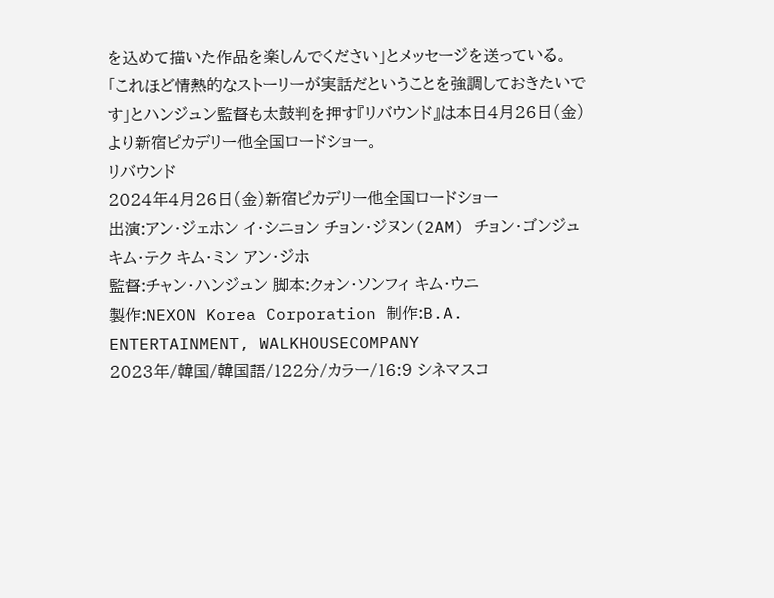を込めて描いた作品を楽しんでください」とメッセージを送っている。
「これほど情熱的なストーリーが実話だということを強調しておきたいです」とハンジュン監督も太鼓判を押す『リバウンド』は本日4月26日(金)より新宿ピカデリー他全国ロードショー。
リバウンド
2024年4月26日(金)新宿ピカデリー他全国ロードショー
出演:アン・ジェホン イ・シニョン チョン・ジヌン(2AM) チョン・ゴンジュ キム・テク キム・ミン アン・ジホ
監督:チャン・ハンジュン 脚本:クォン・ソンフィ キム・ウニ
製作:NEXON Korea Corporation 制作:B.A. ENTERTAINMENT, WALKHOUSECOMPANY
2023年/韓国/韓国語/122分/カラー/16:9 シネマスコ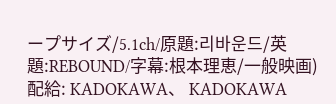ープサイズ/5.1ch/原題:리바운드/英題:REBOUND/字幕:根本理恵/一般映画)
配給: KADOKAWA、 KADOKAWA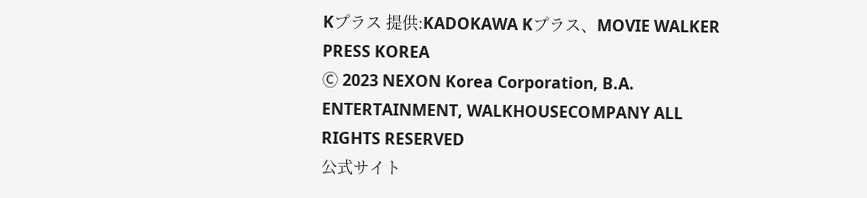Kプラス 提供:KADOKAWA Kプラス、MOVIE WALKER PRESS KOREA
Ⓒ 2023 NEXON Korea Corporation, B.A. ENTERTAINMENT, WALKHOUSECOMPANY ALL RIGHTS RESERVED
公式サイト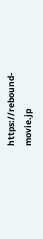https://rebound-movie.jp